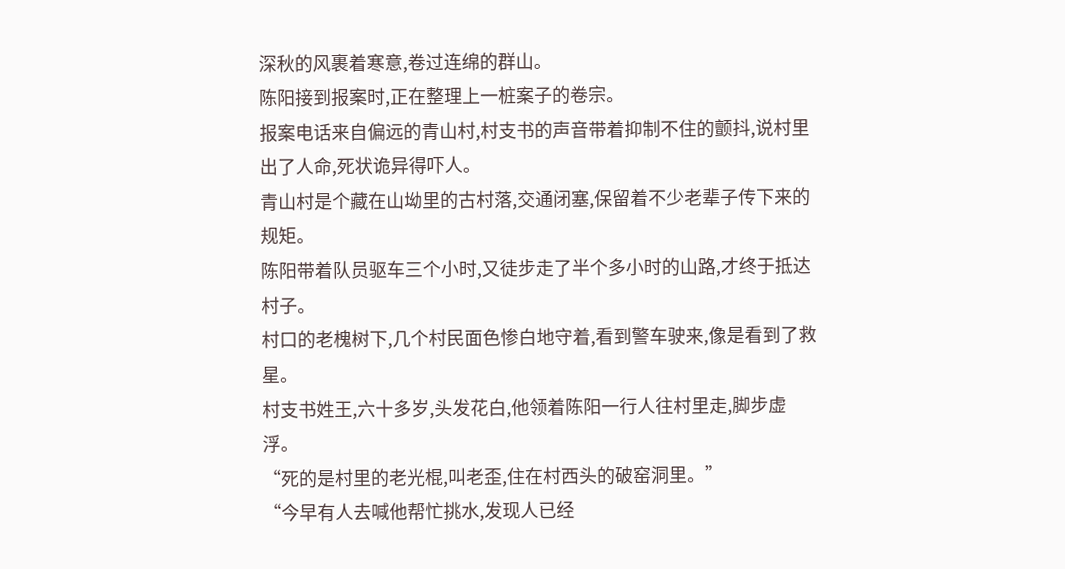深秋的风裹着寒意,卷过连绵的群山。
陈阳接到报案时,正在整理上一桩案子的卷宗。
报案电话来自偏远的青山村,村支书的声音带着抑制不住的颤抖,说村里出了人命,死状诡异得吓人。
青山村是个藏在山坳里的古村落,交通闭塞,保留着不少老辈子传下来的规矩。
陈阳带着队员驱车三个小时,又徒步走了半个多小时的山路,才终于抵达村子。
村口的老槐树下,几个村民面色惨白地守着,看到警车驶来,像是看到了救星。
村支书姓王,六十多岁,头发花白,他领着陈阳一行人往村里走,脚步虚浮。
“死的是村里的老光棍,叫老歪,住在村西头的破窑洞里。”
“今早有人去喊他帮忙挑水,发现人已经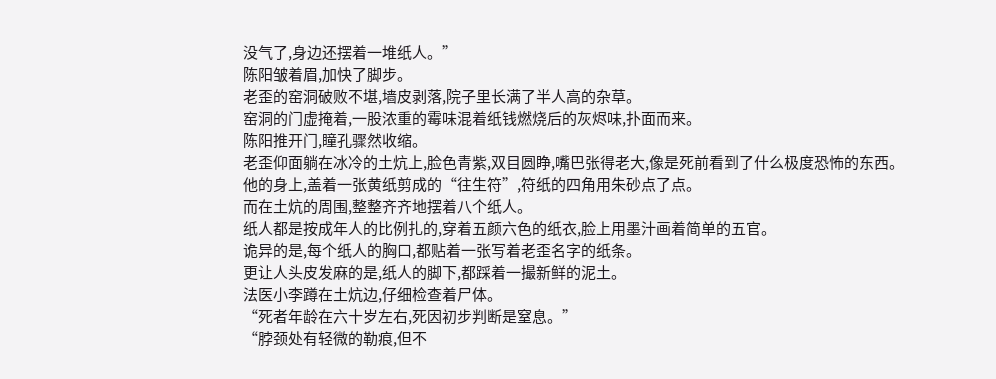没气了,身边还摆着一堆纸人。”
陈阳皱着眉,加快了脚步。
老歪的窑洞破败不堪,墙皮剥落,院子里长满了半人高的杂草。
窑洞的门虚掩着,一股浓重的霉味混着纸钱燃烧后的灰烬味,扑面而来。
陈阳推开门,瞳孔骤然收缩。
老歪仰面躺在冰冷的土炕上,脸色青紫,双目圆睁,嘴巴张得老大,像是死前看到了什么极度恐怖的东西。
他的身上,盖着一张黄纸剪成的“往生符”,符纸的四角用朱砂点了点。
而在土炕的周围,整整齐齐地摆着八个纸人。
纸人都是按成年人的比例扎的,穿着五颜六色的纸衣,脸上用墨汁画着简单的五官。
诡异的是,每个纸人的胸口,都贴着一张写着老歪名字的纸条。
更让人头皮发麻的是,纸人的脚下,都踩着一撮新鲜的泥土。
法医小李蹲在土炕边,仔细检查着尸体。
“死者年龄在六十岁左右,死因初步判断是窒息。”
“脖颈处有轻微的勒痕,但不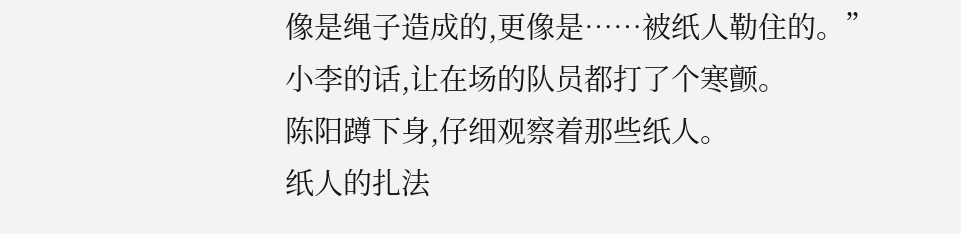像是绳子造成的,更像是……被纸人勒住的。”
小李的话,让在场的队员都打了个寒颤。
陈阳蹲下身,仔细观察着那些纸人。
纸人的扎法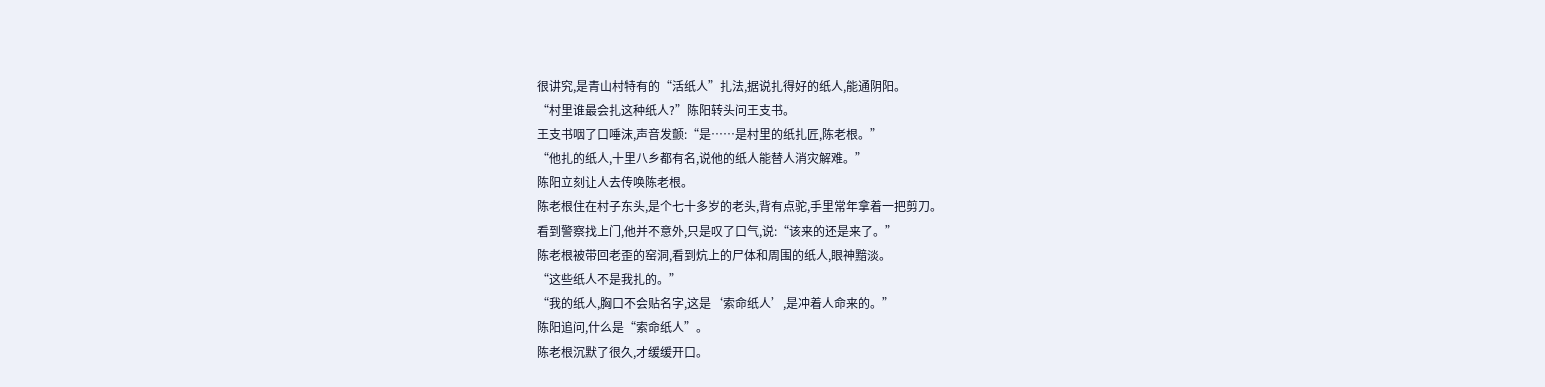很讲究,是青山村特有的“活纸人”扎法,据说扎得好的纸人,能通阴阳。
“村里谁最会扎这种纸人?”陈阳转头问王支书。
王支书咽了口唾沫,声音发颤:“是……是村里的纸扎匠,陈老根。”
“他扎的纸人,十里八乡都有名,说他的纸人能替人消灾解难。”
陈阳立刻让人去传唤陈老根。
陈老根住在村子东头,是个七十多岁的老头,背有点驼,手里常年拿着一把剪刀。
看到警察找上门,他并不意外,只是叹了口气,说:“该来的还是来了。”
陈老根被带回老歪的窑洞,看到炕上的尸体和周围的纸人,眼神黯淡。
“这些纸人不是我扎的。”
“我的纸人,胸口不会贴名字,这是‘索命纸人’,是冲着人命来的。”
陈阳追问,什么是“索命纸人”。
陈老根沉默了很久,才缓缓开口。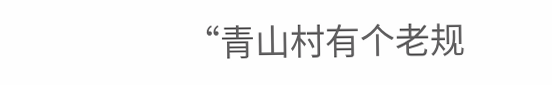“青山村有个老规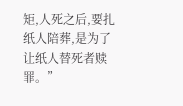矩,人死之后,要扎纸人陪葬,是为了让纸人替死者赎罪。”